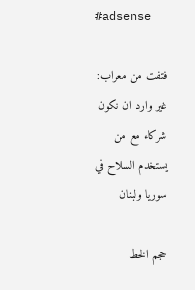#adsense

فتفت من معراب: غير وارد ان نكون شركاء مع من يستخدم السلاح في سوريا ولبنان

حجم الخط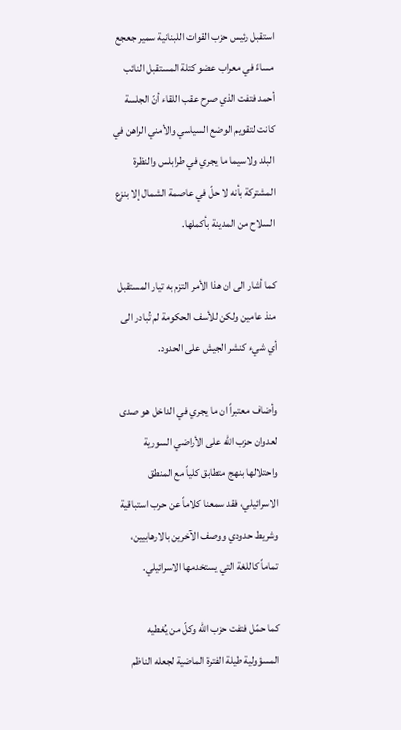استقبل رئيس حزب القوات اللبنانية سمير جعجع  مساءً في معراب عضو كتلة المستقبل النائب أحمد فتفت الذي صرح عقب اللقاء أنّ الجلسة كانت لتقويم الوضع السياسي والأمني الراهن في البلد ولاسيما ما يجري في طرابلس والنظرة المشتركة بأنه لا حلّ في عاصمة الشمال إلا بنزع السلاح من المدينة بأكملها.

كما أشار الى ان هذا الأمر التزم به تيار المستقبل منذ عامين ولكن للأسف الحكومة لم تُبادر الى أي شيء كنشر الجيش على الحدود.

وأضاف معتبراً ان ما يجري في الداخل هو صدى لعدوان حزب الله على الأراضي السورية واحتلالها بنهج متطابق كلياً مع المنطق الاسرائيلي، فقد سمعنا كلاماً عن حرب استباقية وشريط حدودي ووصف الآخرين بالارهابيين، تماماً كاللغة التي يستخدمها الاسرائيلي.

كما حمّل فتفت حزب الله وكلّ من يُغطيه المسؤولية طيلة الفترة الماضية لجعله الناظم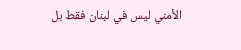الأمني ليس في لبنان فقط بل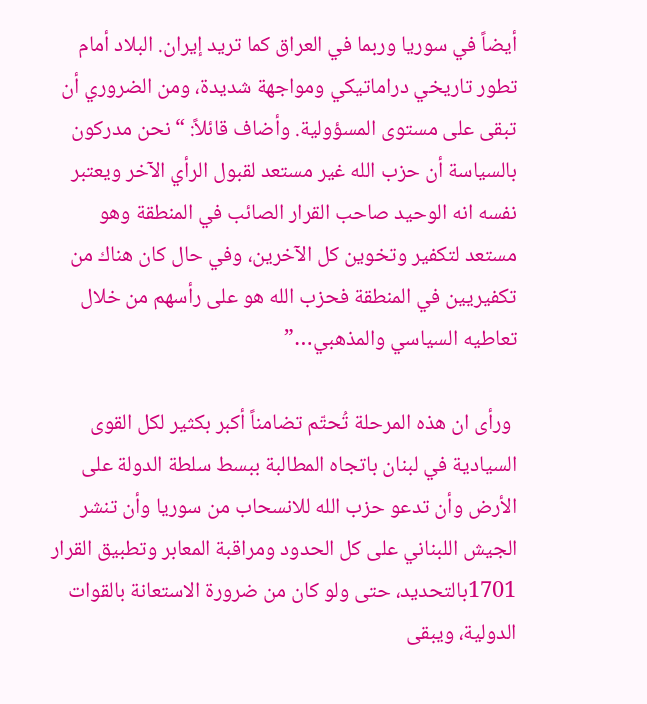أيضاً في سوريا وربما في العراق كما تريد إيران. البلاد أمام تطور تاريخي دراماتيكي ومواجهة شديدة، ومن الضروري أن تبقى على مستوى المسؤولية. وأضاف قائلاً: “نحن مدركون بالسياسة أن حزب الله غير مستعد لقبول الرأي الآخر ويعتبر نفسه انه الوحيد صاحب القرار الصائب في المنطقة وهو مستعد لتكفير وتخوين كل الآخرين، وفي حال كان هناك من تكفيريين في المنطقة فحزب الله هو على رأسهم من خلال تعاطيه السياسي والمذهبي…”

 ورأى ان هذه المرحلة تُحتّم تضامناً أكبر بكثير لكل القوى السيادية في لبنان باتجاه المطالبة ببسط سلطة الدولة على الأرض وأن تدعو حزب الله للانسحاب من سوريا وأن تنشر الجيش اللبناني على كل الحدود ومراقبة المعابر وتطبيق القرار  1701بالتحديد، حتى ولو كان من ضرورة الاستعانة بالقوات الدولية، ويبقى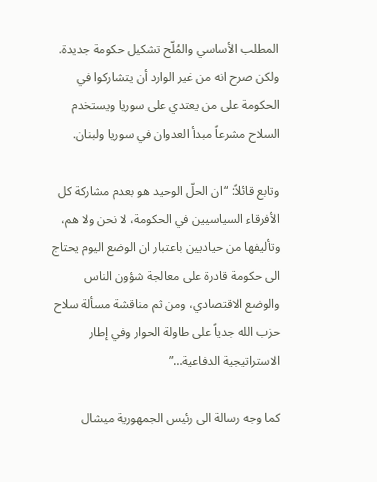المطلب الأساسي والمُلّح تشكيل حكومة جديدة. ولكن صرح انه من غير الوارد أن يتشاركوا في الحكومة على من يعتدي على سوريا ويستخدم السلاح مشرعاً مبدأ العدوان في سوريا ولبنان.

وتابع قائلاً: “ان الحلّ الوحيد هو بعدم مشاركة كل الأفرقاء السياسيين في الحكومة، لا نحن ولا هم، وتأليفها من حياديين باعتبار ان الوضع اليوم يحتاج الى حكومة قادرة على معالجة شؤون الناس والوضع الاقتصادي، ومن ثم مناقشة مسألة سلاح حزب الله جدياً على طاولة الحوار وفي إطار الاستراتيجية الدفاعية…”

كما وجه رسالة الى رئيس الجمهورية ميشال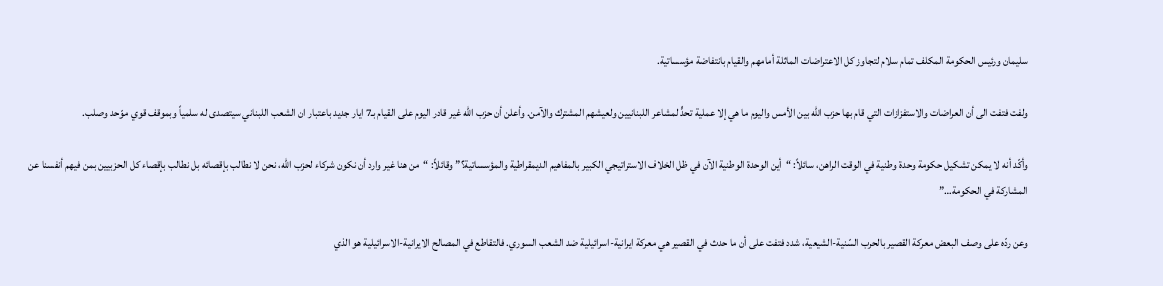سليمان ورئيس الحكومة المكلف تمام سلام لتجاوز كل الاعتراضات الماثلة أمامهم والقيام بانتفاضة مؤسساتية.

ولفت فتفت الى أن العراضات والاستفزازات التي قام بها حزب الله بين الأمس واليوم ما هي إلا عملية تحدٍّ لمشاعر اللبنانيين ولعيشهم المشترك والآمن. وأعلن أن حزب الله غير قادر اليوم على القيام بـ7 ايار جديد باعتبار ان الشعب اللبناني سيتصدى له سلمياً وبموقف قوي موّحد وصلب.

وأكّد أنه لا يمكن تشكيل حكومة وحدة وطنية في الوقت الراهن، سائلاً: “أين الوحدة الوطنية الآن في ظل الخلاف الاستراتيجي الكبير بالمفاهيم الديمقراطية والمؤسساتية؟” وقائلاً: “من هنا غير وارد أن نكون شركاء لحزب الله، نحن لا نطالب بإقصائه بل نطالب بإقصاء كل الحزبيين بمن فيهم أنفسنا عن المشاركة في الحكومة…”

وعن ردّه على وصف البعض معركة القصير بالحرب السّنية-الشيعية، شدد فتفت على أن ما حدث في القصير هي معركة ايرانية-اسرائيلية ضد الشعب السوري. فالتقاطع في المصالح الايرانية-الاسرائيلية هو الذي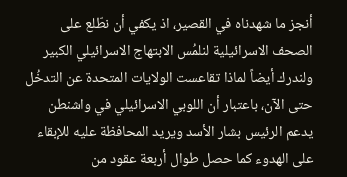أنجز ما شهدناه في القصير، اذ يكفي أن نطّلع على الصحف الاسرائيلية لنلمُس الابتهاج الاسرائيلي الكبير ولندرك أيضاً لماذا تقاعست الولايات المتحدة عن التدخُل حتى الآن، باعتبار أن اللوبي الاسرائيلي في واشنطن يدعم الرئيس بشار الأسد ويريد المحافظة عليه للإبقاء على الهدوء كما حصل طوال أربعة عقود من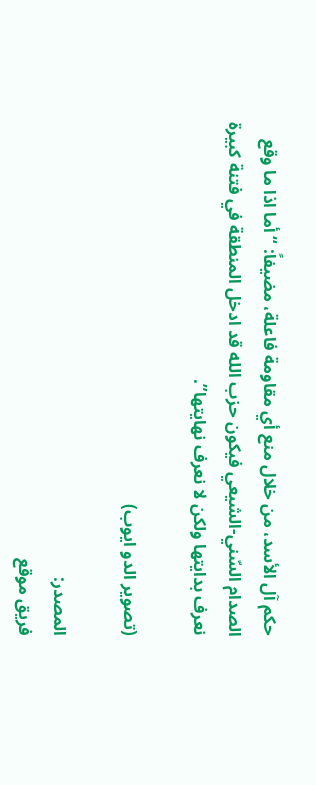حكم آل الأسد، من خلال منع أي مقاومة فاعلة، مضيفاً: “أما اذا ما وقع الصدام السّني-الشيعي فيكون حزب الله قد ادخل المنطقة في فتنة كبيرة نعرف بدايتها ولكن لا نعرف نهايتها”.

(تصوير الدو ايوب)

المصدر:
فريق موقع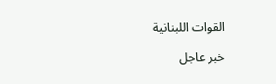القوات اللبنانية

خبر عاجل